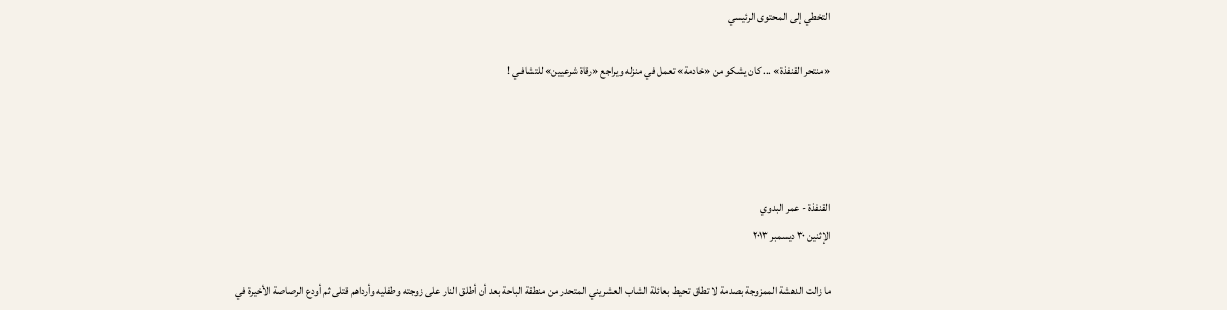التخطي إلى المحتوى الرئيسي

«منتحر القنفذة» ... كان يشكو من «خادمة» تعمل في منزله ويراجع «رقاة شرعيين» للتشافـي !




القنفذة - عمر البدوي
الإثنين ٣٠ ديسمبر ٢٠١٣

ما زالت الدهشة الممزوجة بصدمة لا تطاق تحيط بعائلة الشاب العشريني المتحدر من منطقة الباحة بعد أن أطلق النار على زوجته وطفليه وأرداهم قتلى ثم أودع الرصاصة الأخيرة في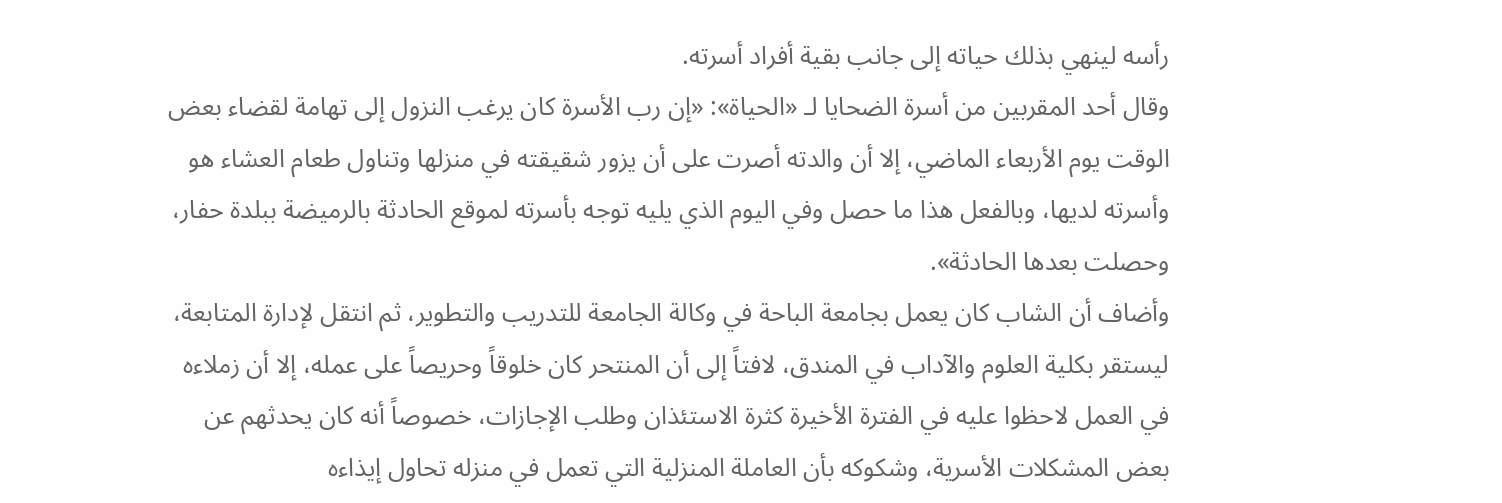رأسه لينهي بذلك حياته إلى جانب بقية أفراد أسرته.
وقال أحد المقربين من أسرة الضحايا لـ «الحياة»: «إن رب الأسرة كان يرغب النزول إلى تهامة لقضاء بعض الوقت يوم الأربعاء الماضي، إلا أن والدته أصرت على أن يزور شقيقته في منزلها وتناول طعام العشاء هو وأسرته لديها، وبالفعل هذا ما حصل وفي اليوم الذي يليه توجه بأسرته لموقع الحادثة بالرميضة ببلدة حفار، وحصلت بعدها الحادثة».
وأضاف أن الشاب كان يعمل بجامعة الباحة في وكالة الجامعة للتدريب والتطوير، ثم انتقل لإدارة المتابعة، ليستقر بكلية العلوم والآداب في المندق، لافتاً إلى أن المنتحر كان خلوقاً وحريصاً على عمله، إلا أن زملاءه في العمل لاحظوا عليه في الفترة الأخيرة كثرة الاستئذان وطلب الإجازات، خصوصاً أنه كان يحدثهم عن بعض المشكلات الأسرية، وشكوكه بأن العاملة المنزلية التي تعمل في منزله تحاول إيذاءه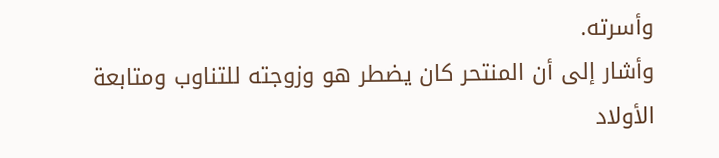وأسرته.
وأشار إلى أن المنتحر كان يضطر هو وزوجته للتناوب ومتابعة الأولاد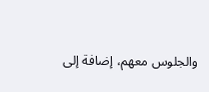والجلوس معهم، إضافة إلى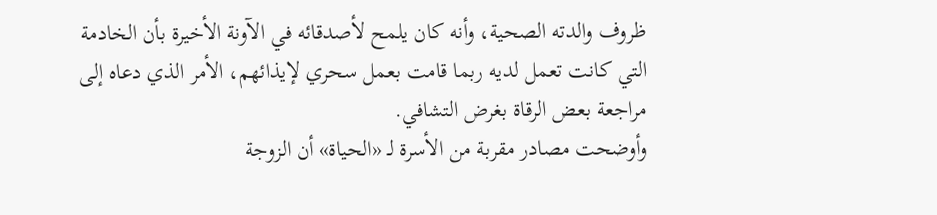ظروف والدته الصحية، وأنه كان يلمح لأصدقائه في الآونة الأخيرة بأن الخادمة التي كانت تعمل لديه ربما قامت بعمل سحري لإيذائهم، الأمر الذي دعاه إلى مراجعة بعض الرقاة بغرض التشافي.
وأوضحت مصادر مقربة من الأسرة لـ «الحياة» أن الزوجة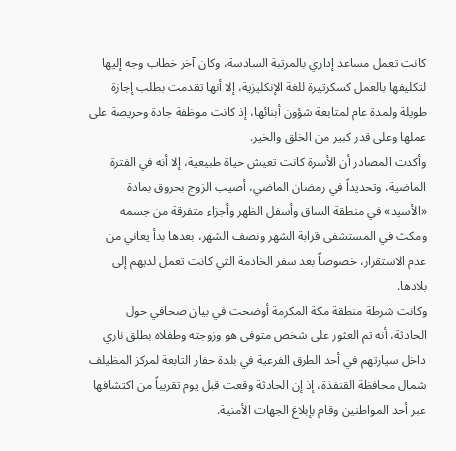كانت تعمل مساعد إداري بالمرتبة السادسة، وكان آخر خطاب وجه إليها لتكليفها بالعمل كسكرتيرة للغة الإنكليزية، إلا أنها تقدمت بطلب إجازة طويلة ولمدة عام لمتابعة شؤون أبنائها، إذ كانت موظفة جادة وحريصة على عملها وعلى قدر كبير من الخلق والخير.
وأكدت المصادر أن الأسرة كانت تعيش حياة طبيعية، إلا أنه في الفترة الماضية، وتحديداً في رمضان الماضي، أصيب الزوج بحروق بمادة «الأسيد» في منطقة الساق وأسفل الظهر وأجزاء متفرقة من جسمه ومكث في المستشفى قرابة الشهر ونصف الشهر، بعدها بدأ يعاني من عدم الاستقرار، خصوصاً بعد سفر الخادمة التي كانت تعمل لديهم إلى بلادها.
وكانت شرطة منطقة مكة المكرمة أوضحت في بيان صحافي حول الحادثة، أنه تم العثور على شخص متوفى هو وزوجته وطفلاه بطلق ناري داخل سيارتهم في أحد الطرق الفرعية في بلدة حفار التابعة لمركز المظيلف شمال محافظة القنفذة، إذ إن الحادثة وقعت قبل يوم تقريباً من اكتشافها عبر أحد المواطنين وقام بإبلاغ الجهات الأمنية.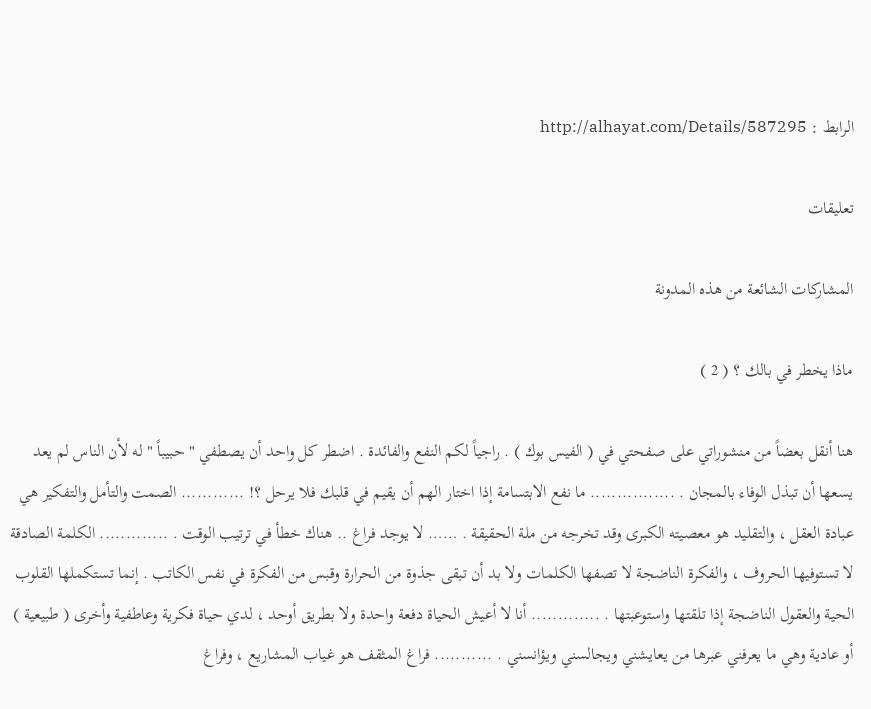الرابط : http://alhayat.com/Details/587295

تعليقات

المشاركات الشائعة من هذه المدونة

ماذا يخطر في بالك ؟ ( 2 )

هنا أنقل بعضاً من منشوراتي على صفحتي في ( الفيس بوك ) . راجياً لكم النفع والفائدة . اضطر كل واحد أن يصطفي " حبيباً " له لأن الناس لم يعد يسعها أن تبذل الوفاء بالمجان . ................ ما نفع الابتسامة إذا اختار الهم أن يقيم في قلبك فلا يرحل ؟! ............ الصمت والتأمل والتفكير هي عبادة العقل ، والتقليد هو معصيته الكبرى وقد تخرجه من ملة الحقيقة . …… لا يوجد فراغ .. هناك خطأ في ترتيب الوقت . ............. الكلمة الصادقة لا تستوفيها الحروف ، والفكرة الناضجة لا تصفها الكلمات ولا بد أن تبقى جذوة من الحرارة وقبس من الفكرة في نفس الكاتب . إنما تستكملها القلوب الحية والعقول الناضجة إذا تلقتها واستوعبتها . ............. أنا لا أعيش الحياة دفعة واحدة ولا بطريق أوحد ، لدي حياة فكرية وعاطفية وأخرى ( طبيعية ) أو عادية وهي ما يعرفني عبرها من يعايشني ويجالسني ويؤانسني . ........... فراغ المثقف هو غياب المشاريع ، وفراغ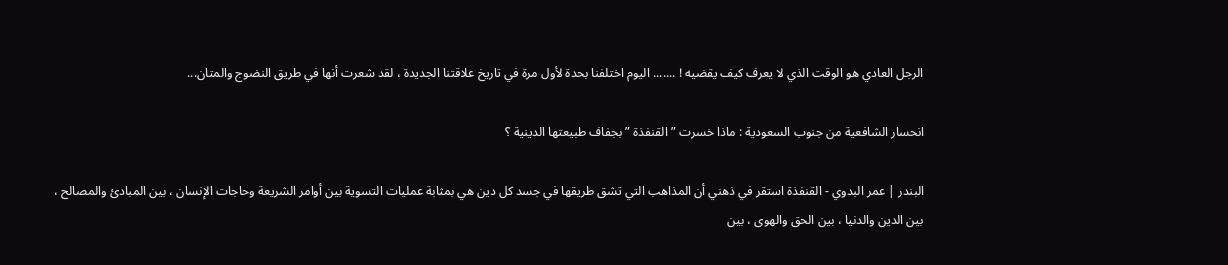الرجل العادي هو الوقت الذي لا يعرف كيف يقضيه ! ....... اليوم اختلفنا بحدة لأول مرة في تاريخ علاقتنا الجديدة ، لقد شعرت أنها في طريق النضوج والمتان...

انحسار الشافعية من جنوب السعودية : ماذا خسرت ” القنفذة ” بجفاف طبيعتها الدينية ؟

البندر | عمر البدوي - القنفذة استقر في ذهني أن المذاهب التي تشق طريقها في جسد كل دين هي بمثابة عمليات التسوية بين أوامر الشريعة وحاجات الإنسان ، بين المبادئ والمصالح ، بين الدين والدنيا ، بين الحق والهوى ، بين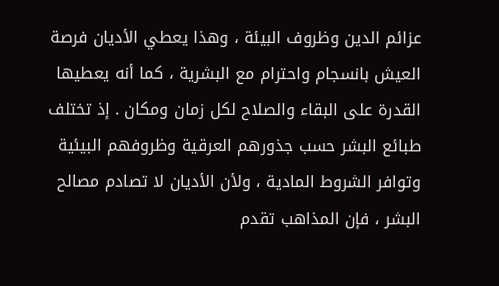عزائم الدين وظروف البيئة ، وهذا يعطي الأديان فرصة العيش بانسجام واحترام مع البشرية ، كما أنه يعطيها القدرة على البقاء والصلاح لكل زمان ومكان . إذ تختلف طبائع البشر حسب جذورهم العرقية وظروفهم البيئية وتوافر الشروط المادية ، ولأن الأديان لا تصادم مصالح البشر ، فإن المذاهب تقدم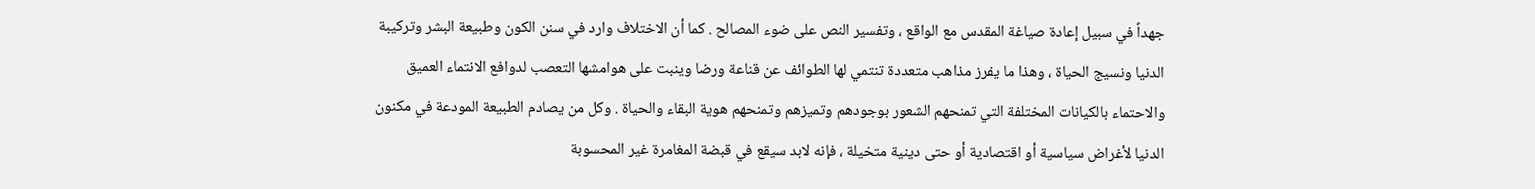جهداً في سبيل إعادة صياغة المقدس مع الواقع ، وتفسير النص على ضوء المصالح . كما أن الاختلاف وارد في سنن الكون وطبيعة البشر وتركيبة الدنيا ونسيج الحياة ، وهذا ما يفرز مذاهب متعددة تنتمي لها الطوائف عن قناعة ورضا وينبت على هوامشها التعصب لدوافع الانتماء العميق والاحتماء بالكيانات المختلفة التي تمنحهم الشعور بوجودهم وتميزهم وتمنحهم هوية البقاء والحياة . وكل من يصادم الطبيعة المودعة في مكنون الدنيا لأغراض سياسية أو اقتصادية أو حتى دينية متخيلة ، فإنه لابد سيقع في قبضة المغامرة غير المحسوبة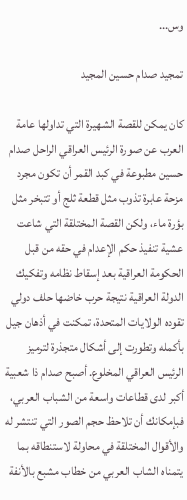وس...

تمجيد صدام حسين المجيد

كان يمكن للقصة الشهيرة التي تداولها عامة العرب عن صورة الرئيس العراقي الراحل صدام حسين مطبوعة في كبد القمر أن تكون مجرد مزحة عابرة تذوب مثل قطعة ثلج أو تتبخر مثل بؤرة ماء، ولكن القصة المختلقة التي شاعت عشية تنفيذ حكم الإعدام في حقه من قبل الحكومة العراقية بعد إسقاط نظامه وتفكيك الدولة العراقية نتيجة حرب خاضها حلف دولي تقوده الولايات المتحدة، تمكنت في أذهان جيل بأكمله وتطورت إلى أشكال متجذرة لترميز الرئيس العراقي المخلوع. أصبح صدام ذا شعبية أكبر لدى قطاعات واسعة من الشباب العربي، فبإمكانك أن تلاحظ حجم الصور التي تنتشر له والأقوال المختلقة في محاولة لاستنطاقه بما يتمناه الشاب العربي من خطاب مشبع بالأنفة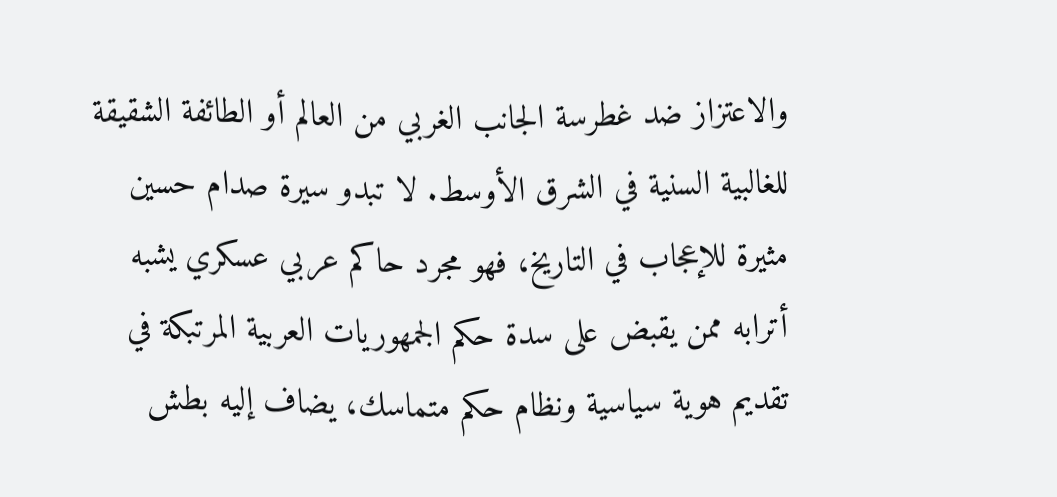والاعتزاز ضد غطرسة الجانب الغربي من العالم أو الطائفة الشقيقة للغالبية السنية في الشرق الأوسط. لا تبدو سيرة صدام حسين مثيرة للإعجاب في التاريخ، فهو مجرد حاكم عربي عسكري يشبه أترابه ممن يقبض على سدة حكم الجمهوريات العربية المرتبكة في تقديم هوية سياسية ونظام حكم متماسك، يضاف إليه بطش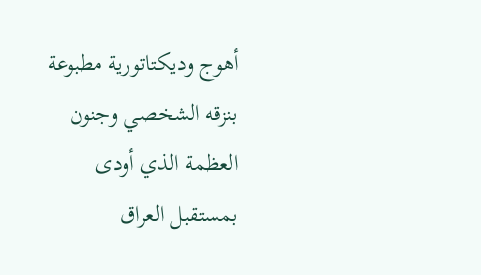أهوج وديكتاتورية مطبوعة بنزقه الشخصي وجنون العظمة الذي أودى بمستقبل العراق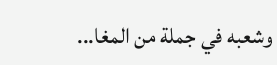وشعبه في جملة من المغا...